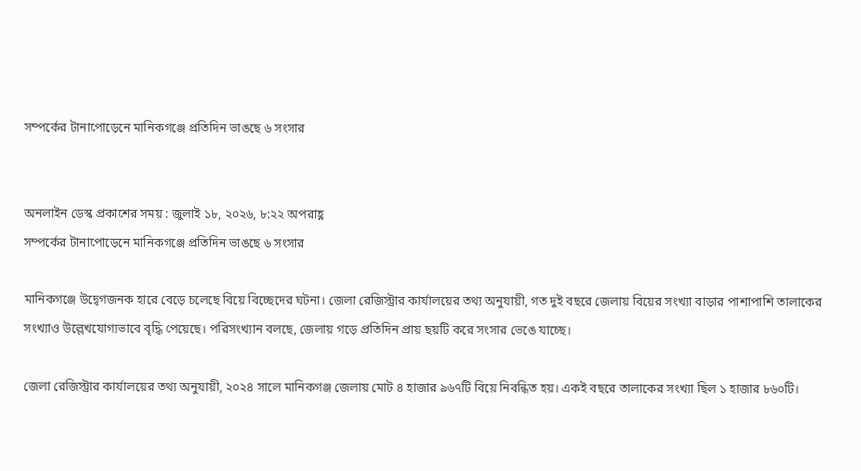সম্পর্কের টানাপোড়েনে মানিকগঞ্জে প্রতিদিন ভাঙছে ৬ সংসার


অনলাইন ডেস্ক প্রকাশের সময় : জুলাই ১৮, ২০২৬, ৮:২২ অপরাহ্ণ
সম্পর্কের টানাপোড়েনে মানিকগঞ্জে প্রতিদিন ভাঙছে ৬ সংসার

মানিকগঞ্জে উদ্বেগজনক হারে বেড়ে চলেছে বিয়ে বিচ্ছেদের ঘটনা। জেলা রেজিস্ট্রার কার্যালয়ের তথ্য অনুযায়ী, গত দুই বছরে জেলায় বিয়ের সংখ্যা বাড়ার পাশাপাশি তালাকের সংখ্যাও উল্লেখযোগ্যভাবে বৃদ্ধি পেয়েছে। পরিসংখ্যান বলছে, জেলায় গড়ে প্রতিদিন প্রায় ছয়টি করে সংসার ভেঙে যাচ্ছে।

জেলা রেজিস্ট্রার কার্যালয়ের তথ্য অনুযায়ী, ২০২৪ সালে মানিকগঞ্জ জেলায় মোট ৪ হাজার ৯৬৭টি বিয়ে নিবন্ধিত হয়। একই বছরে তালাকের সংখ্যা ছিল ১ হাজার ৮৬০টি।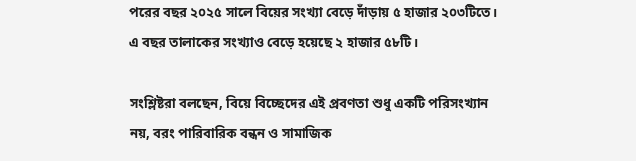পরের বছর ২০২৫ সালে বিয়ের সংখ্যা বেড়ে দাঁড়ায় ৫ হাজার ২০৩টিতে। এ বছর তালাকের সংখ্যাও বেড়ে হয়েছে ২ হাজার ৫৮টি।

সংশ্লিষ্টরা বলছেন, বিয়ে বিচ্ছেদের এই প্রবণতা শুধু একটি পরিসংখ্যান নয়, বরং পারিবারিক বন্ধন ও সামাজিক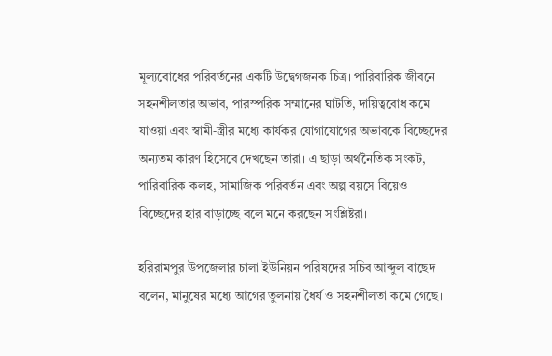মূল্যবোধের পরিবর্তনের একটি উদ্বেগজনক চিত্র। পারিবারিক জীবনে সহনশীলতার অভাব, পারস্পরিক সম্মানের ঘাটতি, দায়িত্ববোধ কমে যাওয়া এবং স্বামী-স্ত্রীর মধ্যে কার্যকর যোগাযোগের অভাবকে বিচ্ছেদের অন্যতম কারণ হিসেবে দেখছেন তারা। এ ছাড়া অর্থনৈতিক সংকট, পারিবারিক কলহ, সামাজিক পরিবর্তন এবং অল্প বয়সে বিয়েও বিচ্ছেদের হার বাড়াচ্ছে বলে মনে করছেন সংশ্লিষ্টরা।

হরিরামপুর উপজেলার চালা ইউনিয়ন পরিষদের সচিব আব্দুল বাছেদ বলেন, মানুষের মধ্যে আগের তুলনায় ধৈর্য ও সহনশীলতা কমে গেছে।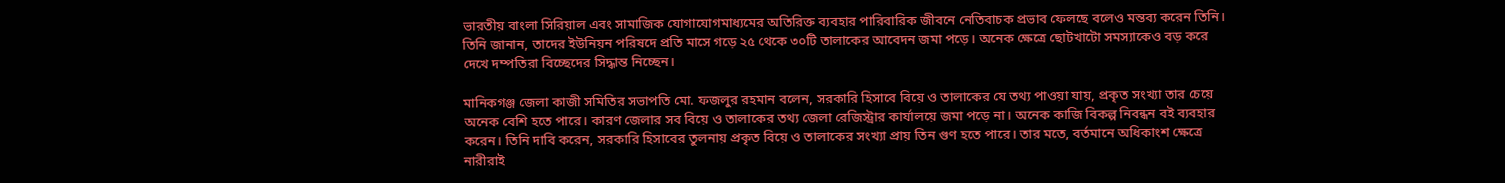ভারতীয় বাংলা সিরিয়াল এবং সামাজিক যোগাযোগমাধ্যমের অতিরিক্ত ব্যবহার পারিবারিক জীবনে নেতিবাচক প্রভাব ফেলছে বলেও মন্তব্য করেন তিনি। তিনি জানান, তাদের ইউনিয়ন পরিষদে প্রতি মাসে গড়ে ২৫ থেকে ৩০টি তালাকের আবেদন জমা পড়ে। অনেক ক্ষেত্রে ছোটখাটো সমস্যাকেও বড় করে দেখে দম্পতিরা বিচ্ছেদের সিদ্ধান্ত নিচ্ছেন।

মানিকগঞ্জ জেলা কাজী সমিতির সভাপতি মো. ফজলুর রহমান বলেন, সরকারি হিসাবে বিয়ে ও তালাকের যে তথ্য পাওয়া যায়, প্রকৃত সংখ্যা তার চেয়ে অনেক বেশি হতে পারে। কারণ জেলার সব বিয়ে ও তালাকের তথ্য জেলা রেজিস্ট্রার কার্যালয়ে জমা পড়ে না। অনেক কাজি বিকল্প নিবন্ধন বই ব্যবহার করেন। তিনি দাবি করেন, সরকারি হিসাবের তুলনায় প্রকৃত বিয়ে ও তালাকের সংখ্যা প্রায় তিন গুণ হতে পারে। তার মতে, বর্তমানে অধিকাংশ ক্ষেত্রে নারীরাই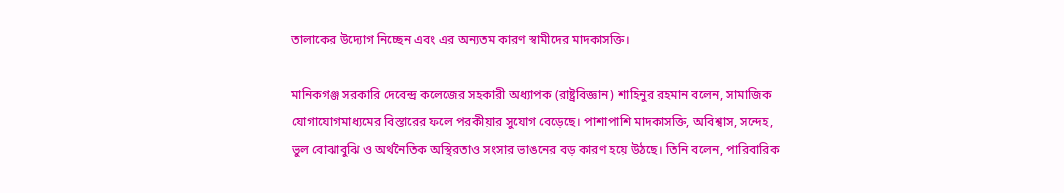তালাকের উদ্যোগ নিচ্ছেন এবং এর অন্যতম কারণ স্বামীদের মাদকাসক্তি।

মানিকগঞ্জ সরকারি দেবেন্দ্র কলেজের সহকারী অধ্যাপক (রাষ্ট্রবিজ্ঞান) শাহিনুর রহমান বলেন, সামাজিক যোগাযোগমাধ্যমের বিস্তারের ফলে পরকীয়ার সুযোগ বেড়েছে। পাশাপাশি মাদকাসক্তি, অবিশ্বাস, সন্দেহ, ভুল বোঝাবুঝি ও অর্থনৈতিক অস্থিরতাও সংসার ভাঙনের বড় কারণ হয়ে উঠছে। তিনি বলেন, পারিবারিক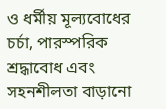ও ধর্মীয় মূল্যবোধের চর্চা, পারস্পরিক শ্রদ্ধাবোধ এবং সহনশীলতা বাড়ানো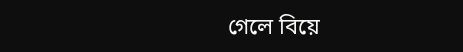গেলে বিয়ে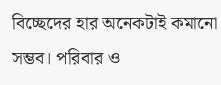বিচ্ছেদের হার অনেকটাই কমানো সম্ভব। পরিবার ও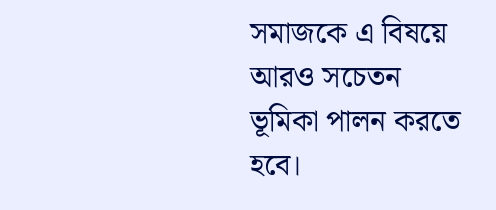সমাজকে এ বিষয়ে আরও সচেতন ভূমিকা পালন করতে হবে।